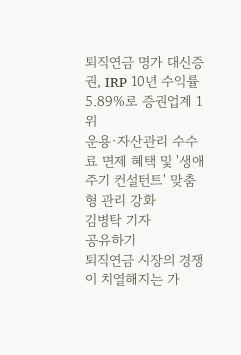퇴직연금 명가 대신증권, IRP 10년 수익률 5.89%로 증권업계 1위
운용·자산관리 수수료 면제 혜택 및 '생애주기 컨설턴트' 맞춤형 관리 강화
김병탁 기자
공유하기
퇴직연금 시장의 경쟁이 치열해지는 가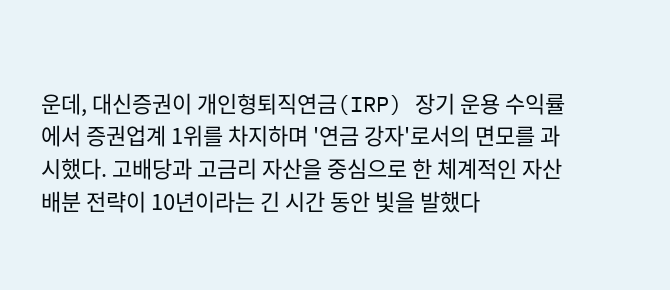운데, 대신증권이 개인형퇴직연금(IRP) 장기 운용 수익률에서 증권업계 1위를 차지하며 '연금 강자'로서의 면모를 과시했다. 고배당과 고금리 자산을 중심으로 한 체계적인 자산배분 전략이 10년이라는 긴 시간 동안 빛을 발했다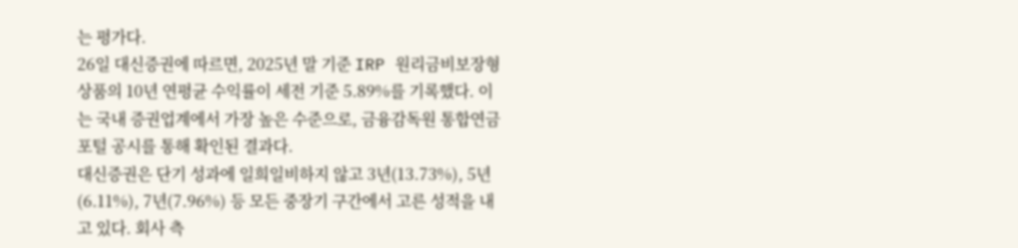는 평가다.
26일 대신증권에 따르면, 2025년 말 기준 IRP 원리금비보장형 상품의 10년 연평균 수익률이 세전 기준 5.89%를 기록했다. 이는 국내 증권업계에서 가장 높은 수준으로, 금융감독원 통합연금포털 공시를 통해 확인된 결과다.
대신증권은 단기 성과에 일희일비하지 않고 3년(13.73%), 5년(6.11%), 7년(7.96%) 등 모든 중장기 구간에서 고른 성적을 내고 있다. 회사 측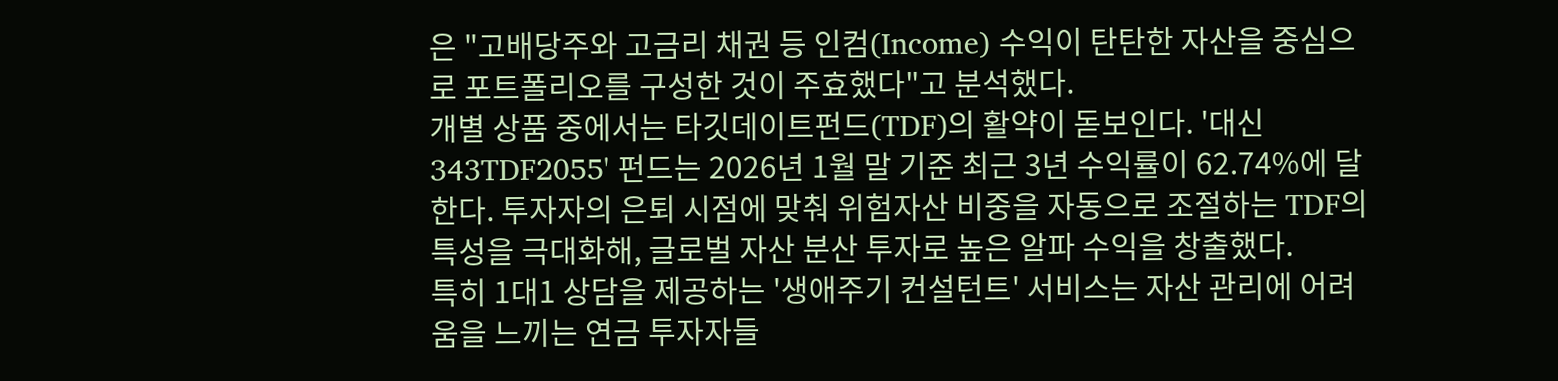은 "고배당주와 고금리 채권 등 인컴(Income) 수익이 탄탄한 자산을 중심으로 포트폴리오를 구성한 것이 주효했다"고 분석했다.
개별 상품 중에서는 타깃데이트펀드(TDF)의 활약이 돋보인다. '대신343TDF2055' 펀드는 2026년 1월 말 기준 최근 3년 수익률이 62.74%에 달한다. 투자자의 은퇴 시점에 맞춰 위험자산 비중을 자동으로 조절하는 TDF의 특성을 극대화해, 글로벌 자산 분산 투자로 높은 알파 수익을 창출했다.
특히 1대1 상담을 제공하는 '생애주기 컨설턴트' 서비스는 자산 관리에 어려움을 느끼는 연금 투자자들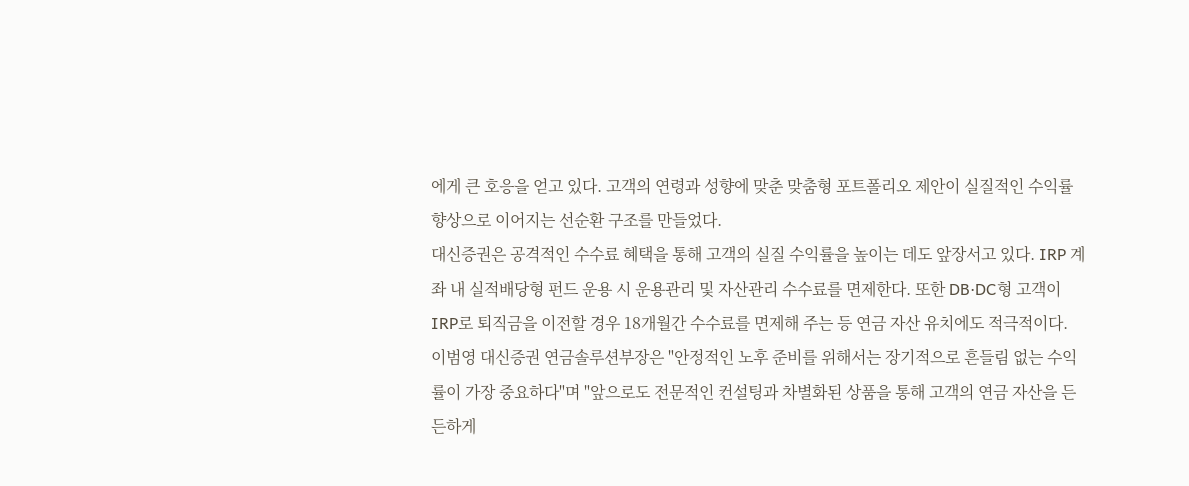에게 큰 호응을 얻고 있다. 고객의 연령과 성향에 맞춘 맞춤형 포트폴리오 제안이 실질적인 수익률 향상으로 이어지는 선순환 구조를 만들었다.
대신증권은 공격적인 수수료 혜택을 통해 고객의 실질 수익률을 높이는 데도 앞장서고 있다. IRP 계좌 내 실적배당형 펀드 운용 시 운용관리 및 자산관리 수수료를 면제한다. 또한 DB·DC형 고객이 IRP로 퇴직금을 이전할 경우 18개월간 수수료를 면제해 주는 등 연금 자산 유치에도 적극적이다.
이범영 대신증권 연금솔루션부장은 "안정적인 노후 준비를 위해서는 장기적으로 흔들림 없는 수익률이 가장 중요하다"며 "앞으로도 전문적인 컨설팅과 차별화된 상품을 통해 고객의 연금 자산을 든든하게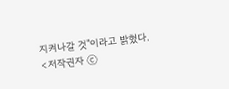지켜나갈 것"이라고 밝혔다.
<저작권자 ⓒ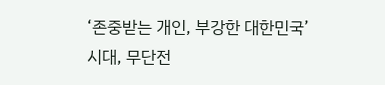‘존중받는 개인, 부강한 대한민국’ 시대, 무단전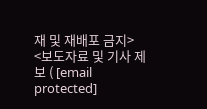재 및 재배포 금지>
<보도자료 및 기사 제보 ( [email protected]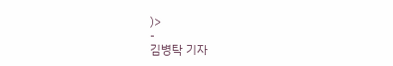)>
-
김병탁 기자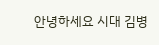안녕하세요 시대 김병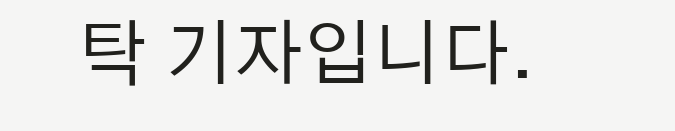탁 기자입니다.